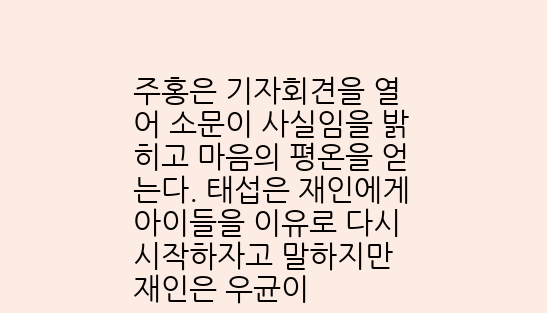주홍은 기자회견을 열어 소문이 사실임을 밝히고 마음의 평온을 얻는다. 태섭은 재인에게 아이들을 이유로 다시 시작하자고 말하지만 재인은 우균이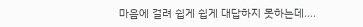마음에 걸려 쉽게 쉽게 대답하지 못하는데....